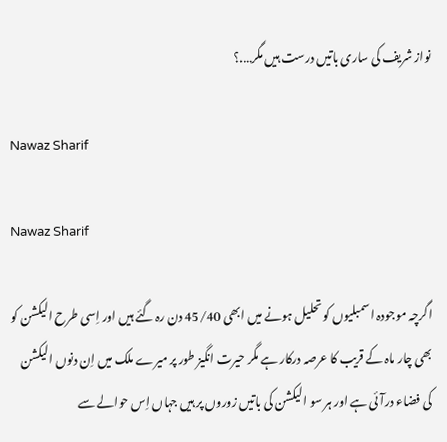نواز شریف کی ساری باتیں درست ہیں مگر….؟

Nawaz Sharif

Nawaz Sharif

اگرچہ موجودہ اسمبلیوں کو تحلیل ہونے میں ابھی 45/40 دن رہ گئے ہیں اور اِسی طرح الیکشن کو بھی چار ماہ کے قریب کا عرصہ درکار ہے مگر حیرت انگیز طور پر میرے ملک میں اِن دنوں الیکشن کی فضاء درآئی ہے اور ہر سو الیکشن کی باتیں زوروں پر ہیں جہاں اِس حوالے سے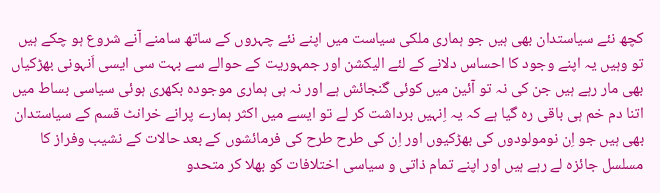کچھ نئے سیاستدان بھی ہیں جو ہماری ملکی سیاست میں اپنے نئے چہروں کے ساتھ سامنے آنے شروع ہو چکے ہیں تو وہیں یہ اپنے وجود کا احساس دلانے کے لئے الیکشن اور جمہوریت کے حوالے سے بہت سی ایسی اَنہونی بھڑکیاں بھی مار رہے ہیں جن کی نہ تو آئین میں کوئی گنجائش ہے اور نہ ہی ہماری موجودہ بکھری ہوئی سیاسی بساط میں اتنا دم خم ہی باقی رہ گیا ہے کہ یہ اِنہیں برداشت کر لے تو ایسے میں اکثر ہمارے پرانے خرانٹ قسم کے سیاستدان بھی ہیں جو اِن نومولودوں کی بھڑکیوں اور اِن کی طرح طرح کی فرمائشوں کے بعد حالات کے نشیب وفراز کا مسلسل جائزہ لے رہے ہیں اور اپنے تمام ذاتی و سیاسی اختلافات کو بھلا کر متحدو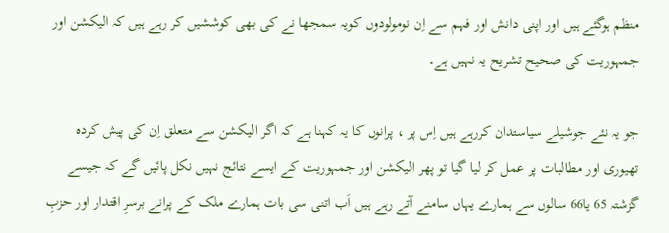منظم ہوگئے ہیں اور اپنی دانش اور فہم سے اِن نومولودوں کویہ سمجھا نے کی بھی کوششیں کر رہے ہیں کہ الیکشن اور جمہوریت کی صحیح تشریح یہ نہیں ہے۔

جو یہ نئے جوشیلے سیاستدان کررہے ہیں اِس پر ، پرانوں کا یہ کہنا ہے کہ اگر الیکشن سے متعلق اِن کی پیش کردہ تھیوری اور مطالبات پر عمل کر لیا گیا تو پھر الیکشن اور جمہوریت کے ایسے نتائج نہیں نکل پائیں گے کہ جیسے گزشتہ 65 یا66 سالوں سے ہمارے یہاں سامنے آتے رہے ہیں اَب اتنی سی بات ہمارے ملک کے پرانے برسرِ اقتدار اور حزبِ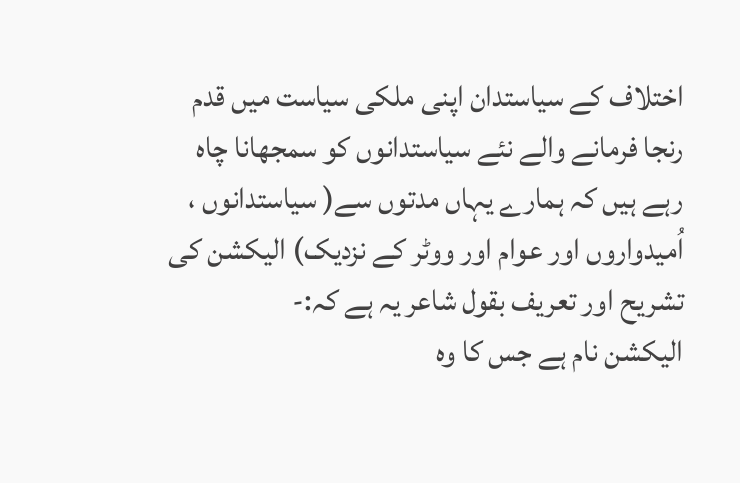اختلاف کے سیاستدان اپنی ملکی سیاست میں قدم رنجا فرمانے والے نئے سیاستدانوں کو سمجھانا چاہ رہے ہیں کہ ہمارے یہاں مدتوں سے( سیاستدانوں ، اُمیدواروں اور عوام اور ووٹر کے نزدیک) الیکشن کی تشریح اور تعریف بقول شاعر یہ ہے کہ:-
الیکشن نام ہے جس کا وہ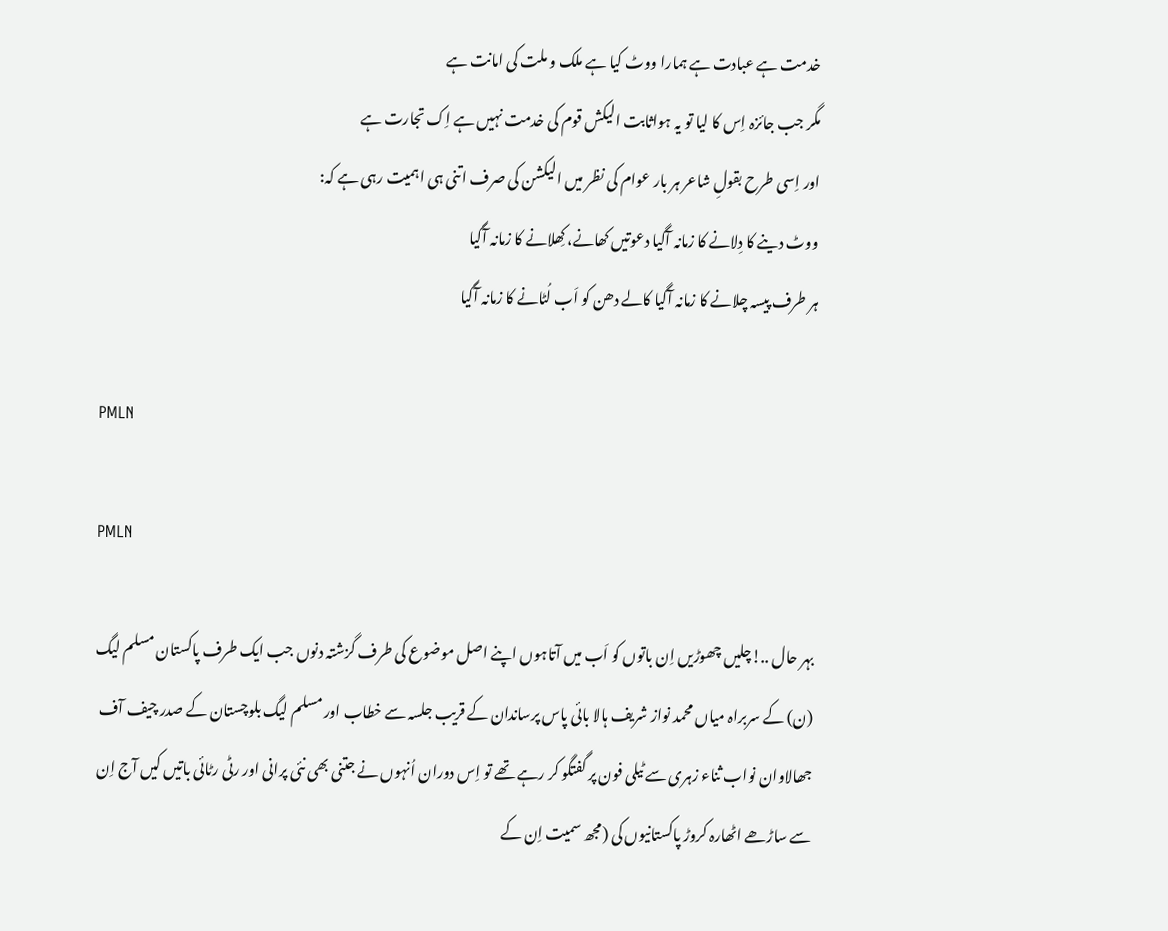خدمت ہے عبادت ہے ہمارا ووٹ کیا ہے ملک و ملت کی امانت ہے
مگر جب جائزہ اِس کا لیا تو یہ ہواثابت الیکش قوم کی خدمت نہیں ہے اِک تجارت ہے
اور اِسی طرح بقولِ شاعر ہر بار عوام کی نظر میں الیکشن کی صرف اتنی ہی اہمیت رہی ہے کہ:
ووٹ دینے کا دِلانے کا زمانہ آگیا دعوتیں کھانے، کِھلانے کا زمانہ آگیا
ہر طرف پیسہ چلانے کا زمانہ آگیا کالے دھن کو اَب لُٹانے کا زمانہ آگیا

PMLN

PMLN

بہر حال ..!چلیں چھوڑیں اِن باتوں کو اَب میں آتاہوں اپنے اصل موضوع کی طرف گزشتہ دنوں جب ایک طرف پاکستان مسلم لیگ (ن) کے سربراہ میاں محمد نواز شریف ہالا بائی پاس پرساندان کے قریب جلسہ سے خطاب اور مسلم لیگ بلوچستان کے صدر چیف آف جھالاوان نواب ثناء زہری سے ٹیلی فون پر گفتگو کر رہے تھے تو اِس دوران اُنہوں نے جتنی بھی نئی پرانی اور رٹی رٹائی باتیں کیں آج اِن سے ساڑھے اٹھارہ کروڑ پاکستانیوں کی (مجھ سمیت اِن کے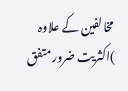مخالفین کے علاوہ )اکثریت ضرور متفق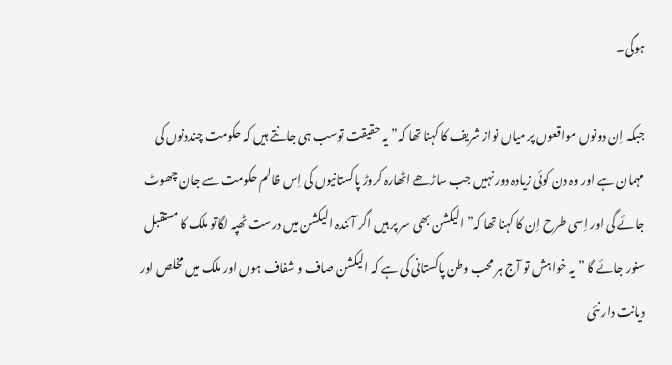ہوگی۔

جبکہ اِن دونوں مواقعوں پر میاں نواز شریف کا کہنا تھا کہ”یہ حقیقت توسب ہی جانتے ہیں کہ حکومت چنددنوں کی مہمان ہے اور وہ دن کوئی زیادہ دور نہیں جب ساڑھے اٹھارہ کروڑ پاکستانیوں کی اِس ظالم حکومت سے جان چھوٹ جائے گی اور اِسی طرح اِن کا کہنا تھا کہ” الیکشن بھی سر پر ہیں اگر آئندہ الیکشن میں درست ٹھپہ لگاتو ملک کا مستقبل سنور جائے گا ”یہ خواہش تو آج ہر محب وطن پاکستانی کی ہے کہ الیکشن صاف و شفاف ہوں اور ملک میں مخلص اور دیانت دار نئی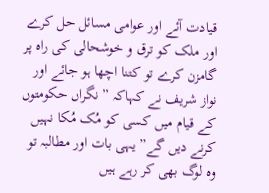قیادت آئے اور عوامی مسائل حل کرے اور ملک کو ترق و خوشحالی کی راہ پر گامزن کرے تو کتنا اچھا ہو جائے اور نواز شریف نے کہاکہ ” نگراں حکومتوں کے قیام میں کسی کو مُک مُکا نہیں کرنے دیں گے” یہی بات اور مطالبہ تو وہ لوگ بھی کر رہے ہیں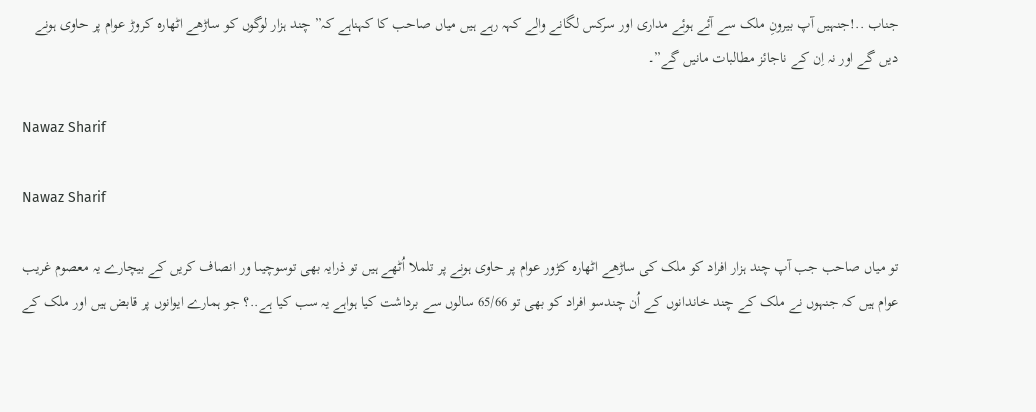جناب ..!جنہیں آپ بیرونِ ملک سے آئے ہوئے مداری اور سرکس لگانے والے کہہ رہے ہیں میاں صاحب کا کہناہے کہ” چند ہزار لوگوں کو ساڑھے اٹھارہ کروڑ عوام پر حاوی ہونے دیں گے اور نہ اِن کے ناجائز مطالبات مانیں گے”۔

Nawaz Sharif

Nawaz Sharif

تو میاں صاحب جب آپ چند ہزار افراد کو ملک کی ساڑھے اٹھارہ کڑور عوام پر حاوی ہونے پر تلملا اُٹھے ہیں تو ذرایہ بھی توسوچیںا ور انصاف کریں کے بیچارے یہ معصوم غریب عوام ہیں کہ جنہوں نے ملک کے چند خاندانوں کے اُن چندسو افراد کو بھی تو 65/66 سالوں سے برداشت کیا ہواہے یہ سب کیا ہے..؟ جو ہمارے ایوانوں پر قابض ہیں اور ملک کے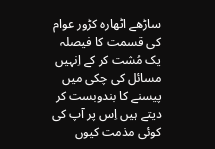ساڑھے اٹھارہ کڑور عوام کی قسمت کا فیصلہ یک مُشت کر کے اِنہیں مسائل کی چکی میں پیسنے کا بندوبست کر دیتے ہیں اِس پر آپ کی کوئی مذمت کیوں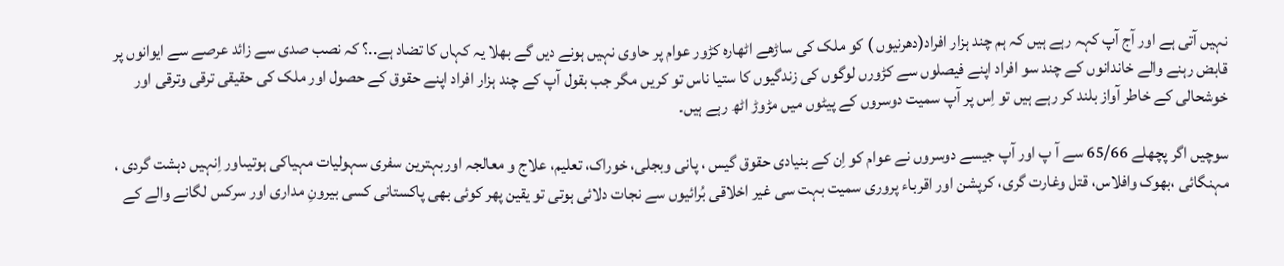نہیں آتی ہے اور آج آپ کہہ رہے ہیں کہ ہم چند ہزار افراد(دھرنیوں ) کو ملک کی ساڑھے اٹھارہ کڑور عوام پر حاوی نہیں ہونے دیں گے بھلا یہ کہاں کا تضاد ہے..؟ کہ نصب صدی سے زائد عرصے سے ایوانوں پر قابض رہنے والے خاندانوں کے چند سو افراد اپنے فیصلوں سے کڑورں لوگوں کی زندگیوں کا ستیا ناس تو کریں مگر جب بقول آپ کے چند ہزار افراد اپنے حقوق کے حصول اور ملک کی حقیقی ترقی وترقی اور خوشحالی کے خاطر آواز بلند کر رہے ہیں تو اِس پر آپ سمیت دوسروں کے پیٹوں میں مڑوڑ اٹھ رہے ہیں۔

سوچیں اگر پچھلے 65/66 سے آ پ اور آپ جیسے دوسروں نے عوام کو اِن کے بنیادی حقوق گیس ، پانی وبجلی، خوراک، تعلیم، علاج و معالجہ اوربہترین سفری سہولیات مہیاکی ہوتیںاور اِنہیں دہشت گردی ، مہنگائی ،بھوک وافلاس، قتل وغارت گری، کرپشن اور اقرباء پروری سمیت بہت سی غیر اخلاقی بُرائیوں سے نجات دلائی ہوتی تو یقین پھر کوئی بھی پاکستانی کسی بیرونِ مداری اور سرکس لگانے والے کے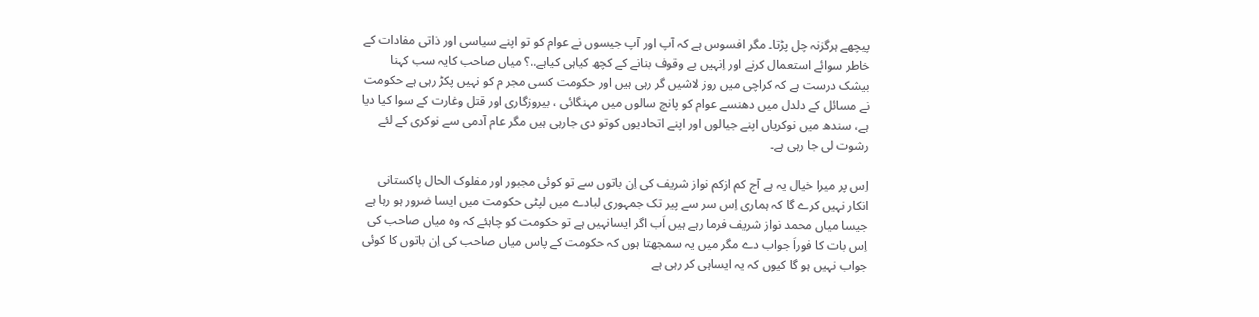پیچھے ہرگزنہ چل پڑتا۔ مگر افسوس ہے کہ آپ اور آپ جیسوں نے عوام کو تو اپنے سیاسی اور ذاتی مفادات کے خاطر سوائے استعمال کرنے اور اِنہیں بے وقوف بنانے کے کچھ کیاہی کیاہے..؟ میاں صاحب کایہ سب کہنا بیشک درست ہے کہ کراچی میں روز لاشیں گر رہی ہیں اور حکومت کسی مجر م کو نہیں پکڑ رہی ہے حکومت نے مسائل کے دلدل میں دھنسے عوام کو پانچ سالوں میں مہنگائی ، بیروزگاری اور قتل وغارت کے سوا کیا دیا ہے، سندھ میں نوکریاں اپنے جیالوں اور اپنے اتحادیوں کوتو دی جارہی ہیں مگر عام آدمی سے نوکری کے لئے رشوت لی جا رہی ہے۔

اِس پر میرا خیال یہ ہے آج کم ازکم نواز شریف کی اِن باتوں سے تو کوئی مجبور اور مفلوک الحال پاکستانی انکار نہیں کرے گا کہ ہماری اِس سر سے پیر تک جمہوری لبادے میں لپٹی حکومت میں ایسا ضرور ہو رہا ہے جیسا میاں محمد نواز شریف فرما رہے ہیں اَب اگر ایسانہیں ہے تو حکومت کو چاہئے کہ وہ میاں صاحب کی اِس بات کا فوراَ جواب دے مگر میں یہ سمجھتا ہوں کہ حکومت کے پاس میاں صاحب کی اِن باتوں کا کوئی جواب نہیں ہو گا کیوں کہ یہ ایساہی کر رہی ہے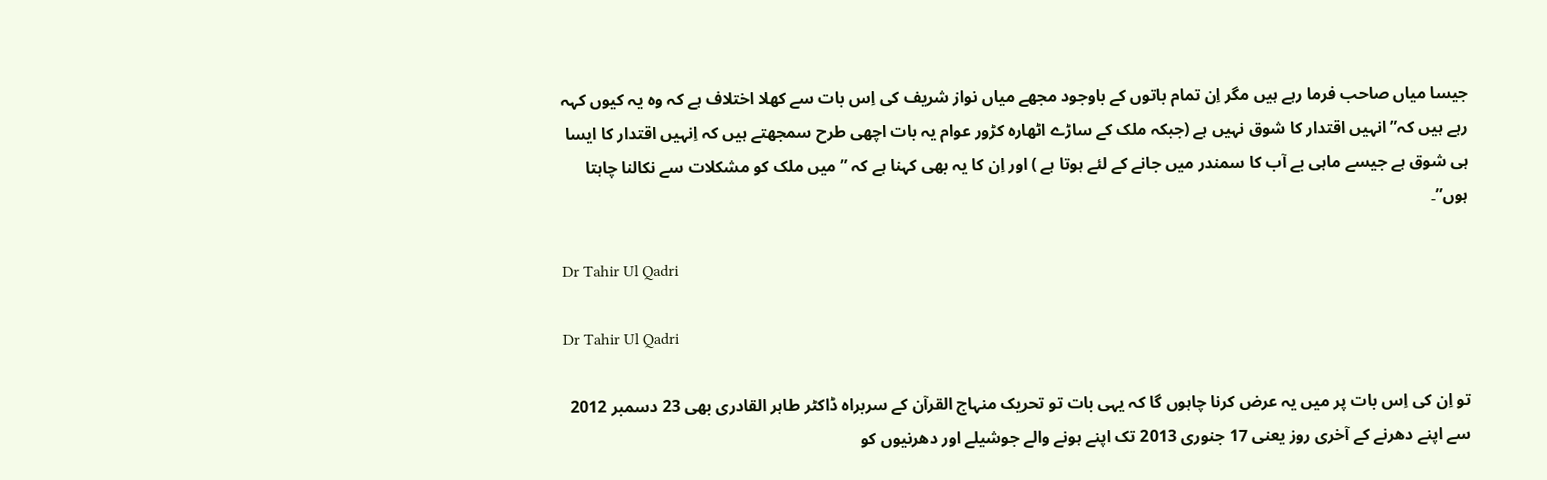جیسا میاں صاحب فرما رہے ہیں مگر اِن تمام باتوں کے باوجود مجھے میاں نواز شریف کی اِس بات سے کھلا اختلاف ہے کہ وہ یہ کیوں کہہ رہے ہیں کہ”انہیں اقتدار کا شوق نہیں ہے (جبکہ ملک کے ساڑے اٹھارہ کڑور عوام یہ بات اچھی طرح سمجھتے ہیں کہ اِنہیں اقتدار کا ایسا ہی شوق ہے جیسے ماہی بے آب کا سمندر میں جانے کے لئے ہوتا ہے ) اور اِن کا یہ بھی کہنا ہے کہ ”میں ملک کو مشکلات سے نکالنا چاہتا ہوں”۔

Dr Tahir Ul Qadri

Dr Tahir Ul Qadri

تو اِن کی اِس بات پر میں یہ عرض کرنا چاہوں گا کہ یہی بات تو تحریک منہاج القرآن کے سربراہ ڈاکٹر طاہر القادری بھی 23 دسمبر 2012 سے اپنے دھرنے کے آخری روز یعنی 17 جنوری 2013 تک اپنے ہونے والے جوشیلے اور دھرنیوں کو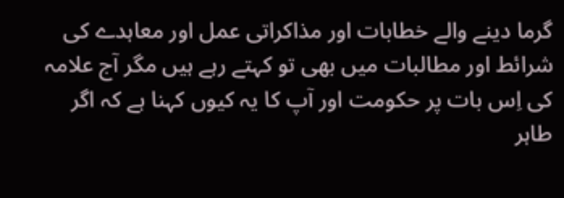گرما دینے والے خطابات اور مذاکراتی عمل اور معاہدے کی شرائط اور مطالبات میں بھی تو کہتے رہے ہیں مگر آج علامہ کی اِس بات پر حکومت اور آپ کا یہ کیوں کہنا ہے کہ اگر طاہر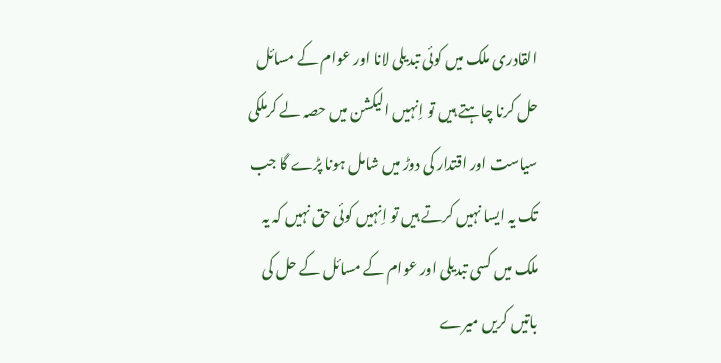القادری ملک میں کوئی تبدیلی لانا اور عوام کے مسائل حل کرنا چاہتے ہیں تو اِنہیں الیکشن میں حصہ لے کرملکی سیاست اور اقتدار کی دوڑ میں شامل ہونا پڑے گا جب تک یہ ایسا نہیں کرتے ہیں تو اِنہیں کوئی حق نہیں کہ یہ ملک میں کسی تبدیلی اور عوام کے مسائل کے حل کی باتیں کریں میرے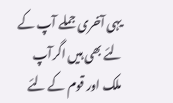یہی آخری جملے آپ کے لئے بھی ہیں اگرآپ ملک اور قوم کے لئے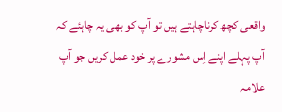واقعی کچھ کرناچاہتے ہیں تو آپ کو بھی یہ چاہئے کہ آپ پہلے اپنے اِس مشورے پر خود عمل کریں جو آپ علامہ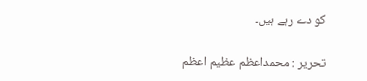کو دے رہے ہیں۔

تحریر : محمداعظم عظیم اعظم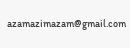azamazimazam@gmail.com